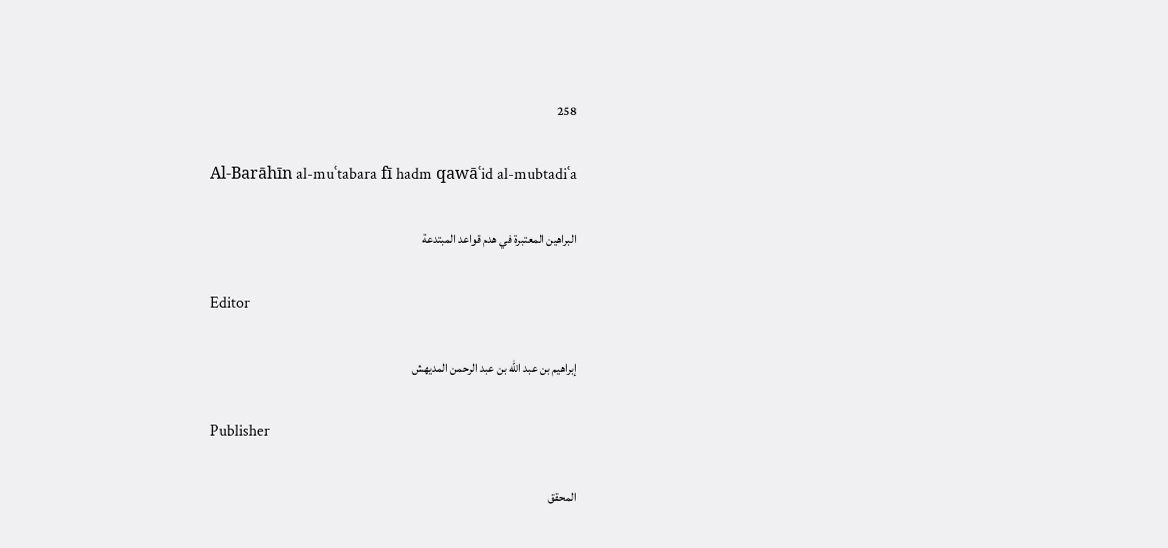258

Al-Barāhīn al-muʿtabara fī hadm qawāʿid al-mubtadiʿa

البراهين المعتبرة في هدم قواعد المبتدعة

Editor

إبراهيم بن عبد الله بن عبد الرحمن المديهش

Publisher

المحقق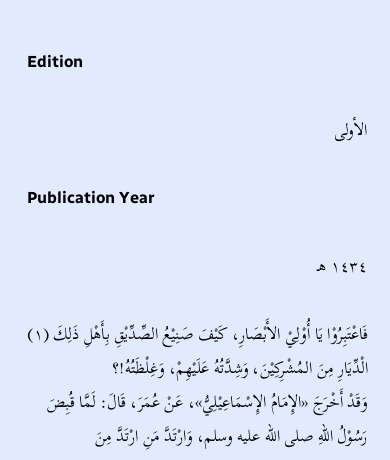Edition

الأولى

Publication Year

١٤٣٤ هـ

فَاعْتَبِرُوْا يَا أُوْلِيْ الأَبْصَارِ، كَيْفَ صَنِيْعُ الصِّدِّيْقِ بِأَهْلِ ذَلِكَ (١) الْدِّيَارِ مِنَ المُشْرِكِيْنَ، وَشِدَّتُهُ عَلَيْهِمْ، وَغِلْظَتُهُ!؟
وَقَدْ أَخْرَجَ «الإِمَامُ الإِسْمَاعِيْلِيُّ»، عَنْ عُمَرَ، قَالَ: لَمَّا قُبِضَ رَسُوْلُ اللهِ صلى الله عليه وسلم، وَارْتَدَّ مَنِ ارْتَدَّ مِنَ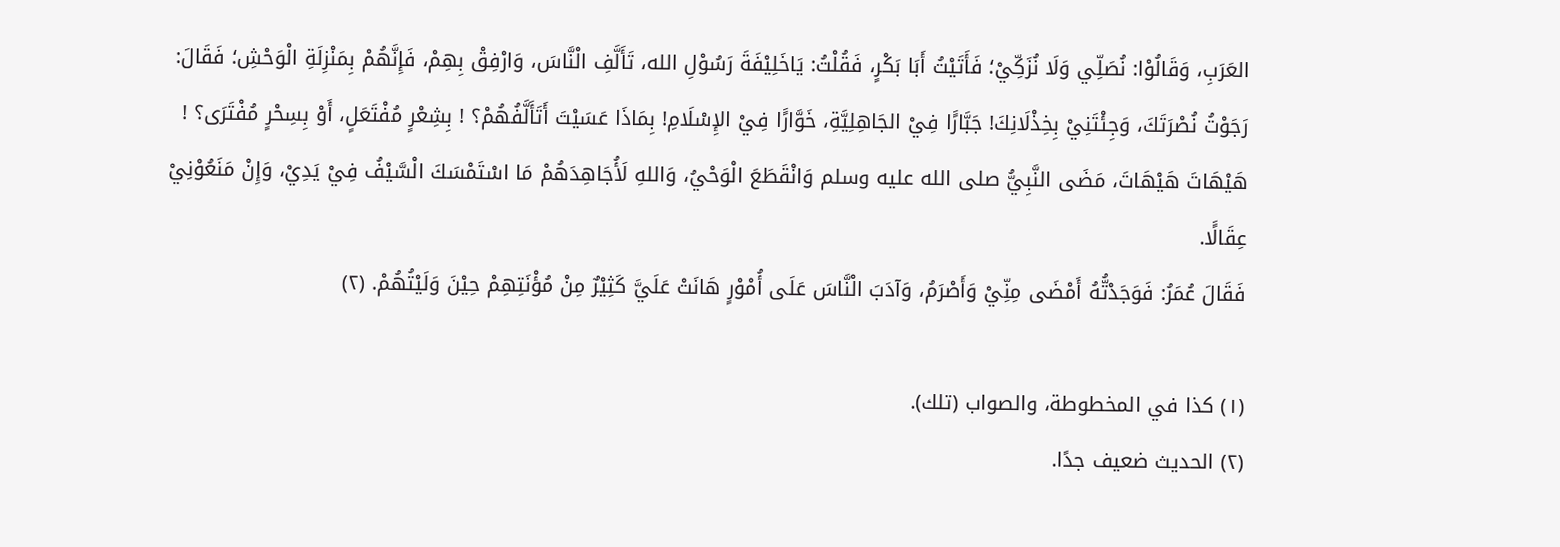العَرَبِ، وَقَالُوْا: نُصَلِّي وَلَا نُزَكِّيْ؛ فَأَتَيْتُ أَبَا بَكْرٍ، فَقُلْتُ: يَاخَلِيْفَةَ رَسُوْلِ الله، تَأَلَّفِ الْنَّاسَ، وَارْفِقْ بِهِمْ، فَإِنَّهُمْ بِمَنْزِلَةِ الْوَحْشِ؛ فَقَالَ: رَجَوْتُ نُصْرَتَكَ، وَجِئْتَنِيْ بِخِذْلَانِكَ! جَبَّارًَا فِيْ الجَاهِلِيَّةِ، خَوَّارًَا فِيْ الإِسْلَامِ! بِمَاذَا عَسَيْتَ أَتَأَلَّفُهُمْ؟ ! بِشِعْرٍ مُفْتَعَلٍ، أَوْ بِسِحْرٍ مُفْتَرَى؟ ! هَيْهَاتَ هَيْهَاتَ، مَضَى النَّبِيُّ صلى الله عليه وسلم وَانْقَطَعَ الْوَحْيُ، وَاللهِ لَأُجَاهِدَهُمْ مَا اسْتَمْسَكَ الْسَّيْفُ فِيْ يَدِيْ، وَإِنْ مَنَعُوْنِيْ عِقَالًَا.
فَقَالَ عُمَرُ: فَوَجَدْتُّهُ أَمْضَى مِنِّيْ وَأَصْرَمُ، وَآدَبَ الْنَّاسَ عَلَى أُمْوْرٍ هَانَتْ عَلَيَّ كَثِيْرٌ مِنْ مُؤْنَتِهِمْ حِيْنَ وَلَيْتُهُمْ. (٢)

(١) كذا في المخطوطة، والصواب (تلك).
(٢) الحديث ضعيف جدًا.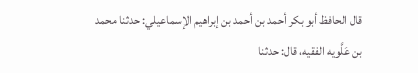قال الحافظ أبو بكر أحمد بن أحمد بن إبراهيم الإسماعيلي: حدثنا محمد بن عَلَّويه الفقيه، قال: حدثنا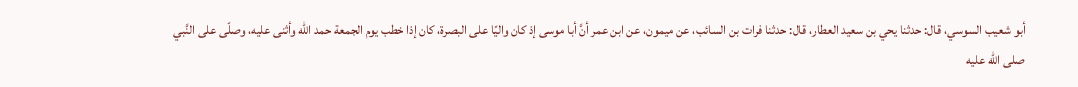أبو شعيب السوسي، قال: حدثنا يحي بن سعيد العطار، قال: حدثنا فرات بن السائب، عن ميمون، عن ابن عمر أنَّ أبا موسى إذ كان واليًا على البصرة، كان إذا خطب يوم الجمعة حمد الله وأثنى عليه، وصلّى على النَّبي صلى الله عليه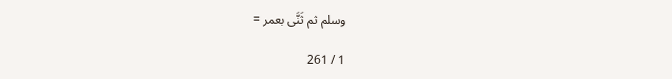وسلم ثم ثَنَّى بعمر =

1 / 261